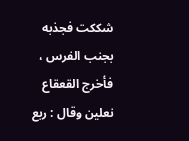شككت فجذبه بجنب الفرس ، فأخرج القعقاع نعلين وقال : ربع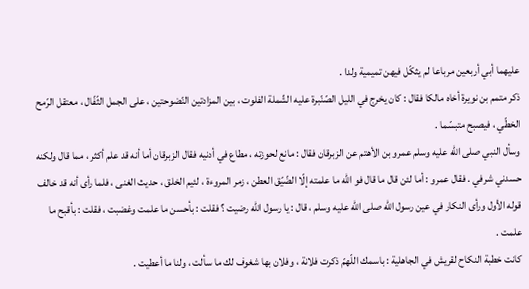عليهما أبي أربعين مرباعا لم يثكّل فيهن تميمية ولدا .
ذكر متمم بن نويرة أخاه مالكا فقال : كان يخرج في الليل الصّنّبرة عليه الشّملة الفلوت ، بين المزادتين النّضوحتين ، على الجمل الثّفّال ، معتقل الرّمح الخطّي ، فيصبح متبسّما .
وسأل النبي صلى اللّه عليه وسلم عمرو بن الأهتم عن الزبرقان فقال : مانع لحوزته ، مطاع في أدنيه فقال الزبرقان أما أنه قد علم أكثر ، مما قال ولكنه حسدني شرفي . فقال عمرو : أما لئن قال ما قال فو اللّه ما علمته إلّا الضّيّق العطن ، زمر المروءة ، لئيم الخلق ، حديث الغنى ، فلما رأى أنه قد خالف قوله الأول ورأى النكار في عين رسول اللّه صلى اللّه عليه وسلم ، قال : يا رسول اللّه رضيت ؟ فقلت : بأحسن ما علمت وغضبت ، فقلت : بأقبح ما علمت .
كانت خطبة النكاح لقريش في الجاهلية : باسمك اللّهمّ ذكرت فلانة ، وفلان بها شغوف لك ما سألت ، ولنا ما أعطيت .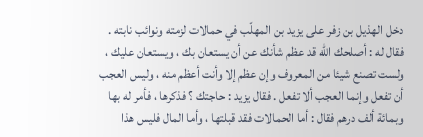دخل الهذيل بن زفر على يزيد بن المهلّب في حمالات لزمته ونوائب نابته . فقال له : أصلحك اللّه قد عظم شأنك عن أن يستعان بك ، ويستعان عليك ، ولست تصنع شيئا من المعروف وإن عظم إلا وأنت أعظم منه ، وليس العجب أن تفعل وإنما العجب ألا تفعل . فقال يزيد : حاجتك ؟ فذكرها ، فأمر له بها وبمائة ألف درهم فقال : أما الحمالات فقد قبلتها ، وأما المال فليس هذا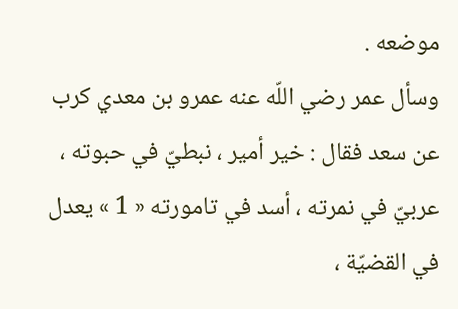موضعه .
وسأل عمر رضي اللّه عنه عمرو بن معدي كرب عن سعد فقال : خير أمير ، نبطيّ في حبوته ، عربيّ في نمرته ، أسد في تامورته « 1 » يعدل في القضيّة ،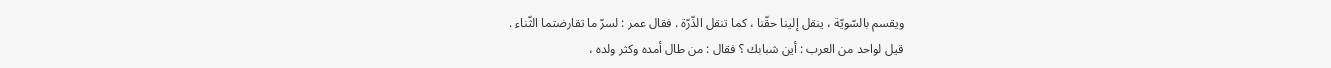ويقسم بالسّويّة ، ينقل إلينا حقّنا ، كما تنقل الذّرّة . فقال عمر : لسرّ ما تقارضتما الثّناء .
قيل لواحد من العرب : أين شبابك ؟ فقال : من طال أمده وكثر ولده ،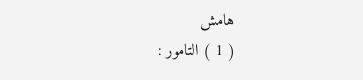هامش
( 1 ) التامور :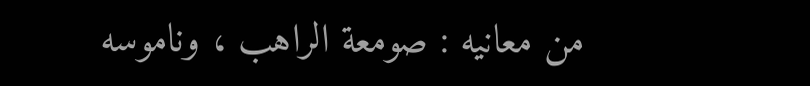من معانيه : صومعة الراهب ، وناموسه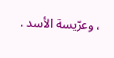، وعرّيسة الأسد .